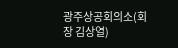광주상공회의소(회장 김상열)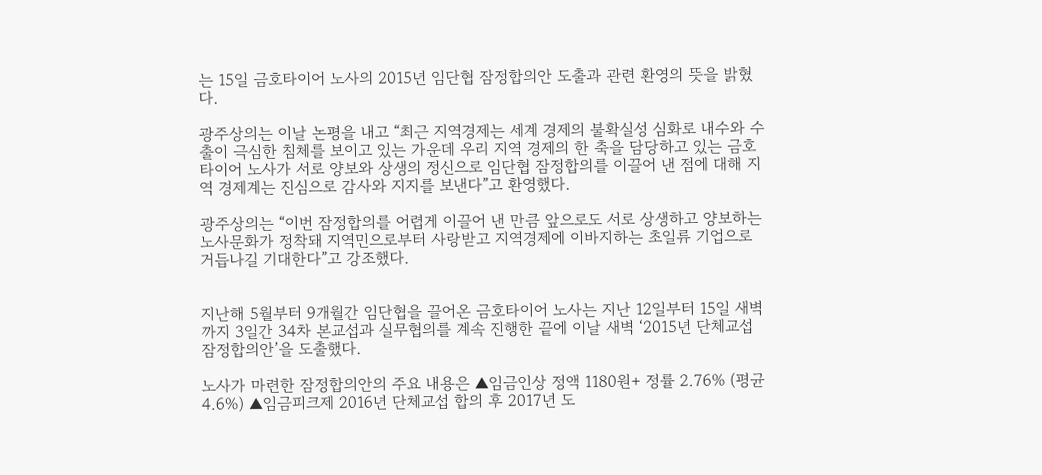는 15일 금호타이어 노사의 2015년 임단협 잠정합의안 도출과 관련 환영의 뜻을 밝혔다.

광주상의는 이날 논평을 내고 “최근 지역경제는 세계 경제의 불확실성 심화로 내수와 수출이 극심한 침체를 보이고 있는 가운데 우리 지역 경제의 한 축을 담당하고 있는 금호타이어 노사가 서로 양보와 상생의 정신으로 임단협 잠정합의를 이끌어 낸 점에 대해 지역 경제계는 진심으로 감사와 지지를 보낸다”고 환영했다.

광주상의는 “이번 잠정합의를 어렵게 이끌어 낸 만큼 앞으로도 서로 상생하고 양보하는 노사문화가 정착돼 지역민으로부터 사랑받고 지역경제에 이바지하는 초일류 기업으로 거듭나길 기대한다”고 강조했다.


지난해 5월부터 9개월간 임단협을 끌어온 금호타이어 노사는 지난 12일부터 15일 새벽까지 3일간 34차 본교섭과 실무협의를 계속 진행한 끝에 이날 새벽 ‘2015년 단체교섭 잠정합의안’을 도출했다.

노사가 마련한 잠정합의안의 주요 내용은 ▲임금인상 정액 1180원+ 정률 2.76% (평균 4.6%) ▲임금피크제 2016년 단체교섭 합의 후 2017년 도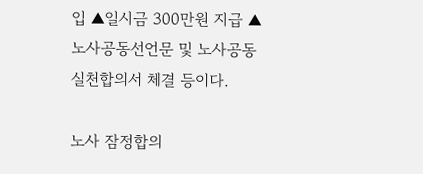입 ▲일시금 300만원 지급 ▲노사공동선언문 및 노사공동실천합의서 체결 등이다.

노사 잠정합의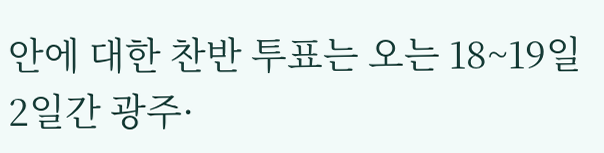안에 대한 찬반 투표는 오는 18~19일 2일간 광주·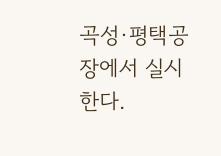곡성·평택공장에서 실시한다.